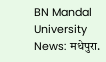BN Mandal University News: मधेपुरा.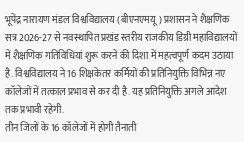भूपेंद्र नारायण मंडल विश्वविद्यालय (बीएनएमयू) प्रशासन ने शैक्षणिक सत्र 2026-27 से नवस्थापित प्रखंड स्तरीय राजकीय डिग्री महाविद्यालयों में शैक्षणिक गतिविधियां शुरू करने की दिशा में महत्वपूर्ण कदम उठाया है. विश्वविद्यालय ने 16 शिक्षकेतर कर्मियों की प्रतिनियुक्ति विभिन्न नए कॉलेजों में तत्काल प्रभाव से कर दी है. यह प्रतिनियुक्ति अगले आदेश तक प्रभावी रहेगी.
तीन जिलों के 16 कॉलेजों में होगी तैनाती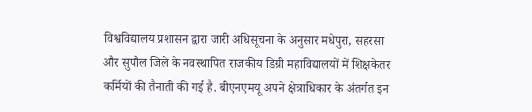विश्वविद्यालय प्रशासन द्वारा जारी अधिसूचना के अनुसार मधेपुरा, सहरसा और सुपौल जिले के नवस्थापित राजकीय डिग्री महाविद्यालयों में शिक्षकेतर कर्मियों की तैनाती की गई है. बीएनएमयू अपने क्षेत्राधिकार के अंतर्गत इन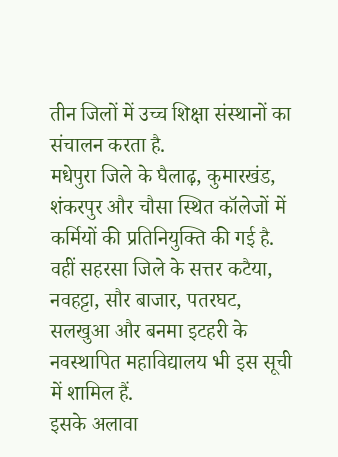तीन जिलों में उच्च शिक्षा संस्थानों का संचालन करता है.
मधेपुरा जिले के घैलाढ़, कुमारखंड, शंकरपुर और चौसा स्थित कॉलेजों में कर्मियों की प्रतिनियुक्ति की गई है. वहीं सहरसा जिले के सत्तर कटैया, नवहट्टा, सौर बाजार, पतरघट, सलखुआ और बनमा इटहरी के नवस्थापित महाविद्यालय भी इस सूची में शामिल हैं.
इसके अलावा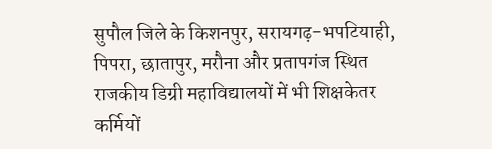सुपौल जिले के किशनपुर, सरायगढ़-भपटियाही, पिपरा, छातापुर, मरौना और प्रतापगंज स्थित राजकीय डिग्री महाविद्यालयों में भी शिक्षकेतर कर्मियों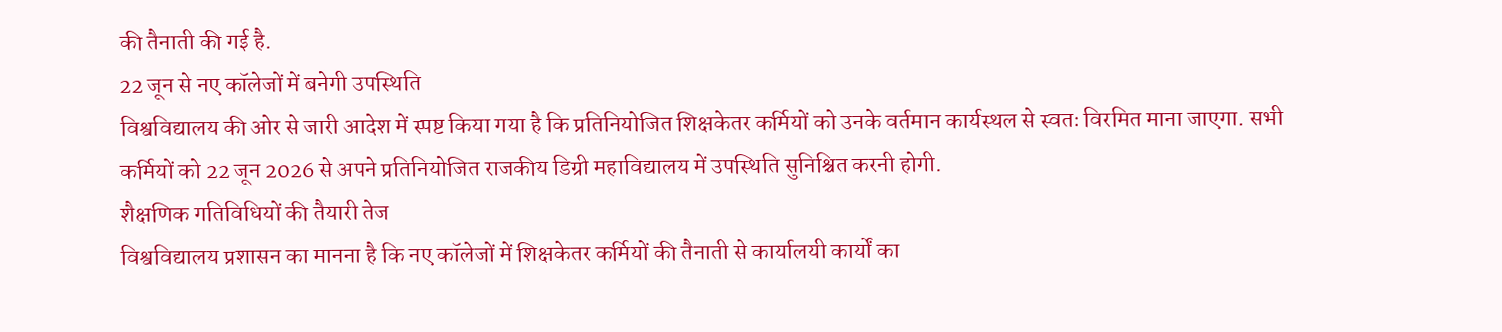की तैनाती की गई है.
22 जून से नए कॉलेजों में बनेगी उपस्थिति
विश्वविद्यालय की ओर से जारी आदेश में स्पष्ट किया गया है कि प्रतिनियोजित शिक्षकेतर कर्मियों को उनके वर्तमान कार्यस्थल से स्वतः विरमित माना जाएगा. सभी कर्मियों को 22 जून 2026 से अपने प्रतिनियोजित राजकीय डिग्री महाविद्यालय में उपस्थिति सुनिश्चित करनी होगी.
शैक्षणिक गतिविधियों की तैयारी तेज
विश्वविद्यालय प्रशासन का मानना है कि नए कॉलेजों में शिक्षकेतर कर्मियों की तैनाती से कार्यालयी कार्यों का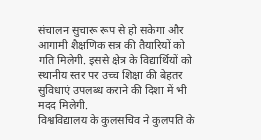संचालन सुचारू रूप से हो सकेगा और आगामी शैक्षणिक सत्र की तैयारियों को गति मिलेगी. इससे क्षेत्र के विद्यार्थियों को स्थानीय स्तर पर उच्च शिक्षा की बेहतर सुविधाएं उपलब्ध कराने की दिशा में भी मदद मिलेगी.
विश्वविद्यालय के कुलसचिव ने कुलपति के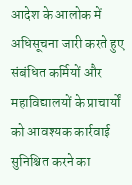आदेश के आलोक में अधिसूचना जारी करते हुए संबंधित कर्मियों और महाविद्यालयों के प्राचार्यों को आवश्यक कार्रवाई सुनिश्चित करने का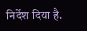निर्देश दिया है.